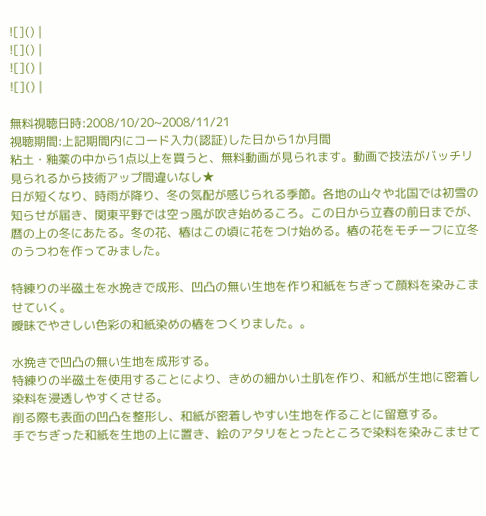![]() |
![]() |
![]() |
![]() |

無料視聴日時:2008/10/20~2008/11/21
視聴期間:上記期間内にコード入力(認証)した日から1か月間
粘土・釉薬の中から1点以上を買うと、無料動画が見られます。動画で技法がバッチリ見られるから技術アップ間違いなし★
日が短くなり、時雨が降り、冬の気配が感じられる季節。各地の山々や北国では初雪の知らせが届き、関東平野では空っ風が吹き始めるころ。この日から立春の前日までが、暦の上の冬にあたる。冬の花、椿はこの頃に花をつけ始める。椿の花をモチーフに立冬のうつわを作ってみました。

特練りの半磁土を水挽きで成形、凹凸の無い生地を作り和紙をちぎって顔料を染みこませていく。
曖昧でやさしい色彩の和紙染めの椿をつくりました。。

水挽きで凹凸の無い生地を成形する。
特練りの半磁土を使用することにより、きめの細かい土肌を作り、和紙が生地に密着し染料を浸透しやすくさせる。
削る際も表面の凹凸を整形し、和紙が密着しやすい生地を作ることに留意する。
手でちぎった和紙を生地の上に置き、絵のアタリをとったところで染料を染みこませて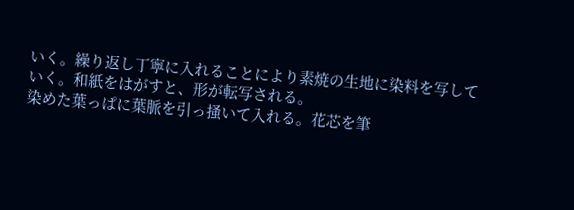いく。繰り返し丁寧に入れることにより素焼の生地に染料を写していく。和紙をはがすと、形が転写される。
染めた葉っぱに葉脈を引っ掻いて入れる。花芯を筆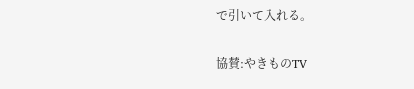で引いて入れる。

協賛:やきものTV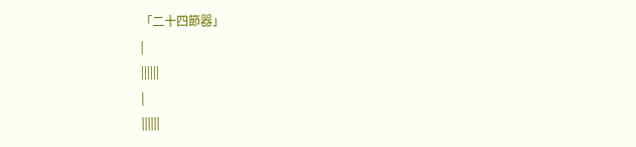「二十四節器」
|
||||||
|
||||||